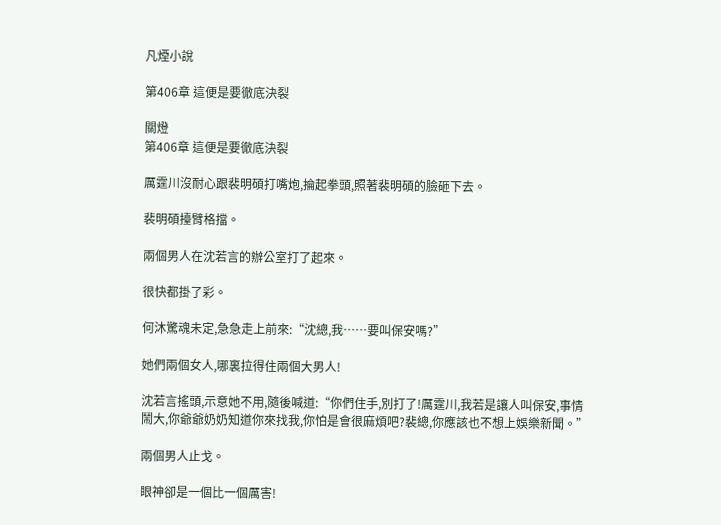凡煙小說

第406章 這便是要徹底決裂

關燈
第406章 這便是要徹底決裂

厲霆川沒耐心跟裴明碩打嘴炮,掄起拳頭,照著裴明碩的臉砸下去。

裴明碩擡臂格擋。

兩個男人在沈若言的辦公室打了起來。

很快都掛了彩。

何沐驚魂未定,急急走上前來:“沈總,我……要叫保安嗎?”

她們兩個女人,哪裏拉得住兩個大男人!

沈若言搖頭,示意她不用,隨後喊道:“你們住手,別打了!厲霆川,我若是讓人叫保安,事情鬧大,你爺爺奶奶知道你來找我,你怕是會很麻煩吧?裴總,你應該也不想上娛樂新聞。”

兩個男人止戈。

眼神卻是一個比一個厲害!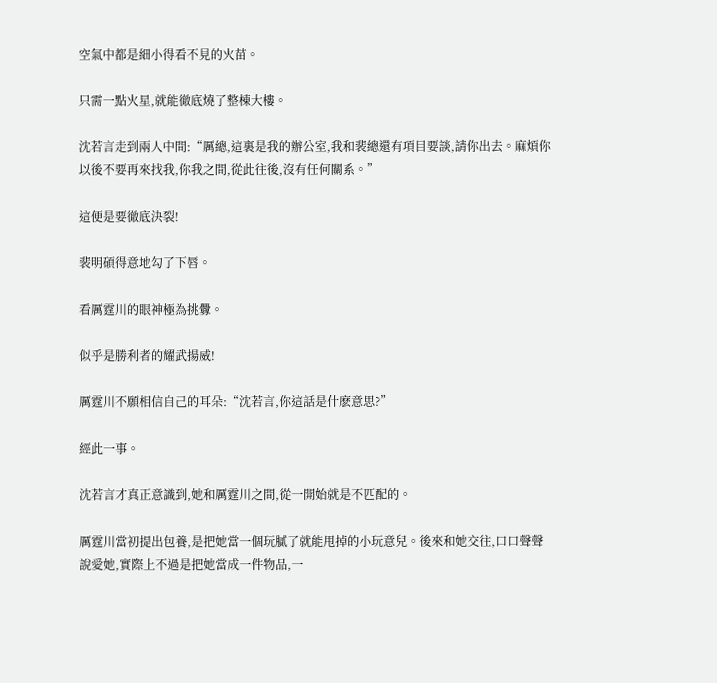空氣中都是細小得看不見的火苗。

只需一點火星,就能徹底燒了整棟大樓。

沈若言走到兩人中間:“厲總,這裏是我的辦公室,我和裴總還有項目要談,請你出去。麻煩你以後不要再來找我,你我之間,從此往後,沒有任何關系。”

這便是要徹底決裂!

裴明碩得意地勾了下唇。

看厲霆川的眼神極為挑釁。

似乎是勝利者的耀武揚威!

厲霆川不願相信自己的耳朵:“沈若言,你這話是什麽意思?”

經此一事。

沈若言才真正意識到,她和厲霆川之間,從一開始就是不匹配的。

厲霆川當初提出包養,是把她當一個玩膩了就能甩掉的小玩意兒。後來和她交往,口口聲聲說愛她,實際上不過是把她當成一件物品,一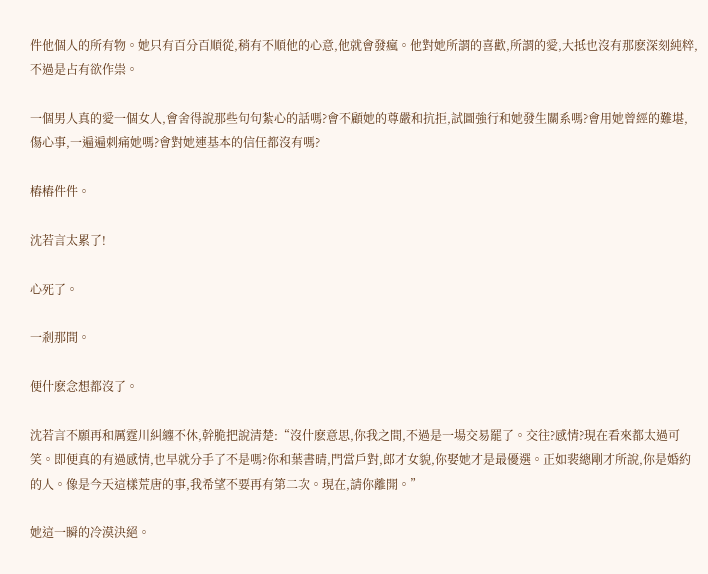件他個人的所有物。她只有百分百順從,稍有不順他的心意,他就會發瘋。他對她所謂的喜歡,所謂的愛,大抵也沒有那麽深刻純粹,不過是占有欲作祟。

一個男人真的愛一個女人,會舍得說那些句句紮心的話嗎?會不顧她的尊嚴和抗拒,試圖強行和她發生關系嗎?會用她曾經的難堪,傷心事,一遍遍刺痛她嗎?會對她連基本的信任都沒有嗎?

樁樁件件。

沈若言太累了!

心死了。

一剎那間。

便什麽念想都沒了。

沈若言不願再和厲霆川糾纏不休,幹脆把說清楚:“沒什麽意思,你我之間,不過是一場交易罷了。交往?感情?現在看來都太過可笑。即便真的有過感情,也早就分手了不是嗎?你和葉書晴,門當戶對,郎才女貌,你娶她才是最優選。正如裴總剛才所說,你是婚約的人。像是今天這樣荒唐的事,我希望不要再有第二次。現在,請你離開。”

她這一瞬的冷漠決絕。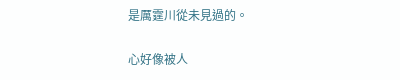是厲霆川從未見過的。

心好像被人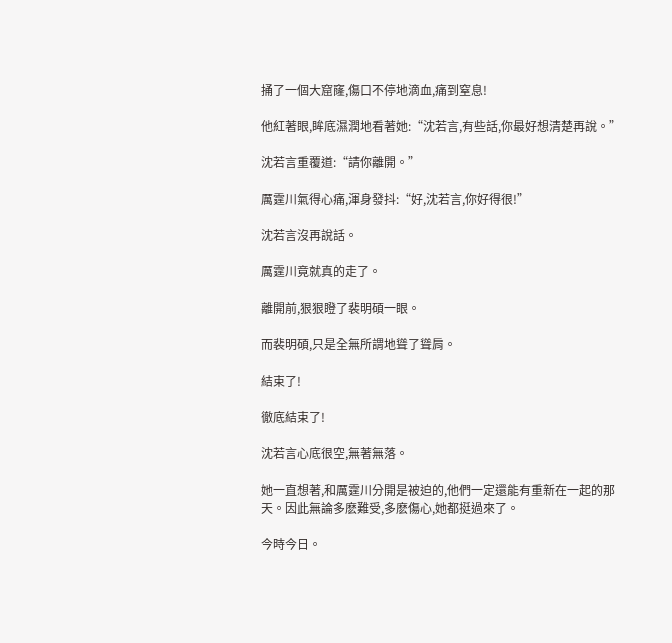捅了一個大窟窿,傷口不停地滴血,痛到窒息!

他紅著眼,眸底濕潤地看著她:“沈若言,有些話,你最好想清楚再說。”

沈若言重覆道:“請你離開。”

厲霆川氣得心痛,渾身發抖:“好,沈若言,你好得很!”

沈若言沒再說話。

厲霆川竟就真的走了。

離開前,狠狠瞪了裴明碩一眼。

而裴明碩,只是全無所謂地聳了聳肩。

結束了!

徹底結束了!

沈若言心底很空,無著無落。

她一直想著,和厲霆川分開是被迫的,他們一定還能有重新在一起的那天。因此無論多麽難受,多麽傷心,她都挺過來了。

今時今日。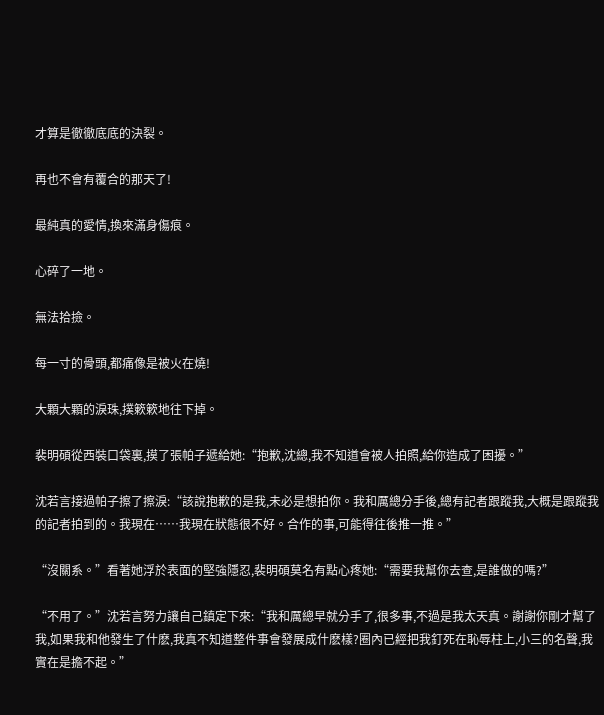才算是徹徹底底的決裂。

再也不會有覆合的那天了!

最純真的愛情,換來滿身傷痕。

心碎了一地。

無法拾撿。

每一寸的骨頭,都痛像是被火在燒!

大顆大顆的淚珠,撲簌簌地往下掉。

裴明碩從西裝口袋裏,摸了張帕子遞給她:“抱歉,沈總,我不知道會被人拍照,給你造成了困擾。”

沈若言接過帕子擦了擦淚:“該說抱歉的是我,未必是想拍你。我和厲總分手後,總有記者跟蹤我,大概是跟蹤我的記者拍到的。我現在……我現在狀態很不好。合作的事,可能得往後推一推。”

“沒關系。”看著她浮於表面的堅強隱忍,裴明碩莫名有點心疼她:“需要我幫你去查,是誰做的嗎?”

“不用了。”沈若言努力讓自己鎮定下來:“我和厲總早就分手了,很多事,不過是我太天真。謝謝你剛才幫了我,如果我和他發生了什麽,我真不知道整件事會發展成什麽樣?圈內已經把我釘死在恥辱柱上,小三的名聲,我實在是擔不起。”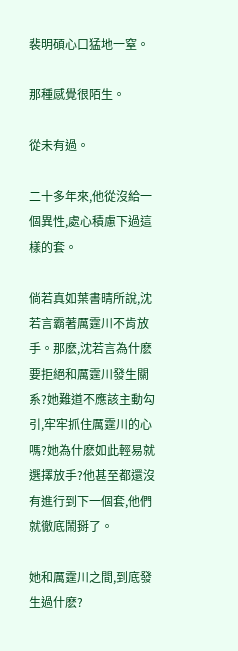裴明碩心口猛地一窒。

那種感覺很陌生。

從未有過。

二十多年來,他從沒給一個異性,處心積慮下過這樣的套。

倘若真如葉書晴所說,沈若言霸著厲霆川不肯放手。那麽,沈若言為什麽要拒絕和厲霆川發生關系?她難道不應該主動勾引,牢牢抓住厲霆川的心嗎?她為什麽如此輕易就選擇放手?他甚至都還沒有進行到下一個套,他們就徹底鬧掰了。

她和厲霆川之間,到底發生過什麽?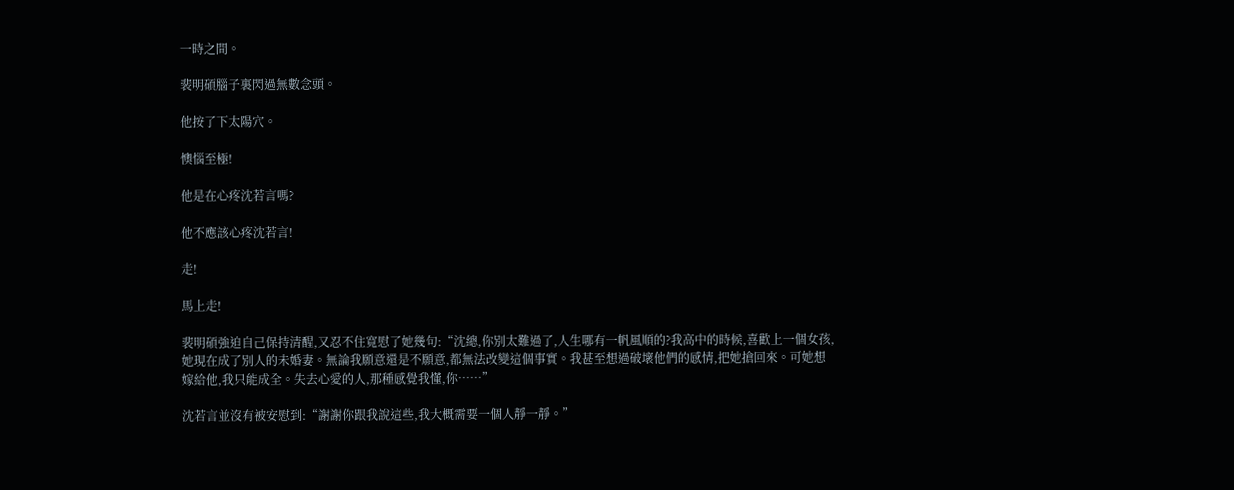一時之間。

裴明碩腦子裏閃過無數念頭。

他按了下太陽穴。

懊惱至極!

他是在心疼沈若言嗎?

他不應該心疼沈若言!

走!

馬上走!

裴明碩強迫自己保持清醒,又忍不住寬慰了她幾句:“沈總,你別太難過了,人生哪有一帆風順的?我高中的時候,喜歡上一個女孩,她現在成了別人的未婚妻。無論我願意還是不願意,都無法改變這個事實。我甚至想過破壞他們的感情,把她搶回來。可她想嫁給他,我只能成全。失去心愛的人,那種感覺我懂,你……”

沈若言並沒有被安慰到:“謝謝你跟我說這些,我大概需要一個人靜一靜。”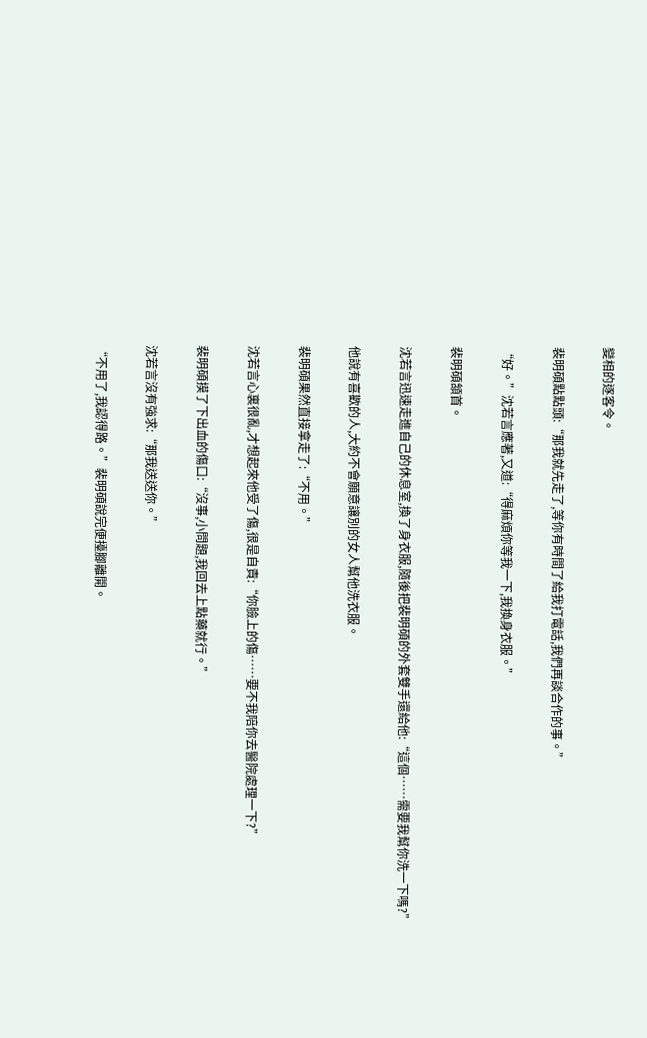變相的逐客令。

裴明碩點點頭:“那我就先走了,等你有時間了給我打電話,我們再談合作的事。”

“好。”沈若言應著,又道:“得麻煩你等我一下,我換身衣服。”

裴明碩頷首。

沈若言迅速走進自己的休息室,換了身衣服,隨後把裴明碩的外套雙手還給他:“這個……需要我幫你洗一下嗎?”

他說有喜歡的人,大約不會願意讓別的女人幫他洗衣服。

裴明碩果然直接拿走了:“不用。”

沈若言心裏很亂,才想起來他受了傷,很是自責:“你臉上的傷……要不我陪你去醫院處理一下?”

裴明碩摸了下出血的傷口:“沒事,小問題,我回去上點藥就行。”

沈若言沒有強求:“那我送送你。”

“不用了,我認得路。”裴明碩說完便擡腳離開。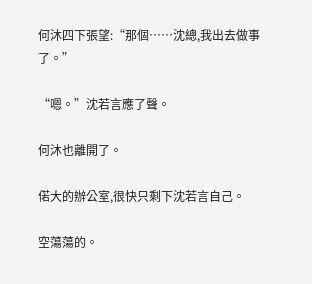何沐四下張望:“那個……沈總,我出去做事了。”

“嗯。”沈若言應了聲。

何沐也離開了。

偌大的辦公室,很快只剩下沈若言自己。

空蕩蕩的。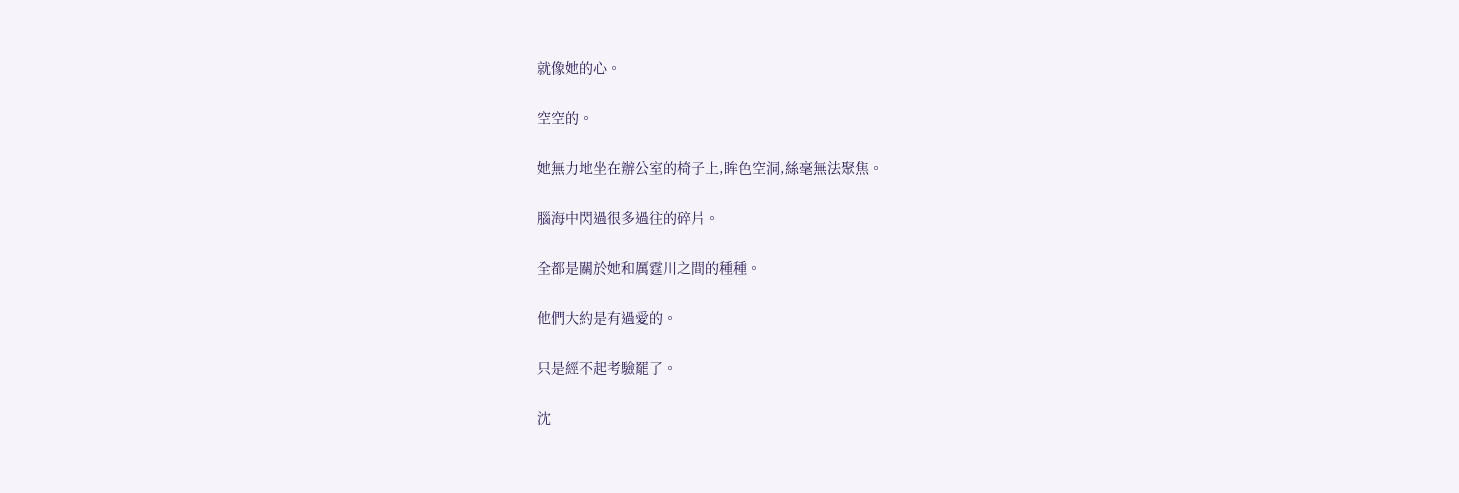就像她的心。

空空的。

她無力地坐在辦公室的椅子上,眸色空洞,絲毫無法聚焦。

腦海中閃過很多過往的碎片。

全都是關於她和厲霆川之間的種種。

他們大約是有過愛的。

只是經不起考驗罷了。

沈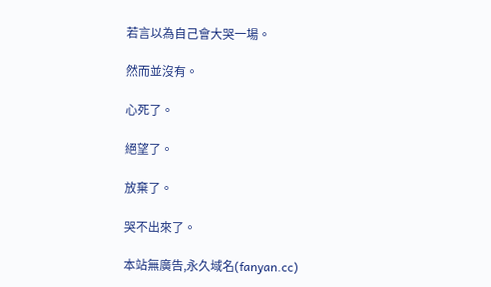若言以為自己會大哭一場。

然而並沒有。

心死了。

絕望了。

放棄了。

哭不出來了。

本站無廣告,永久域名(fanyan.cc)